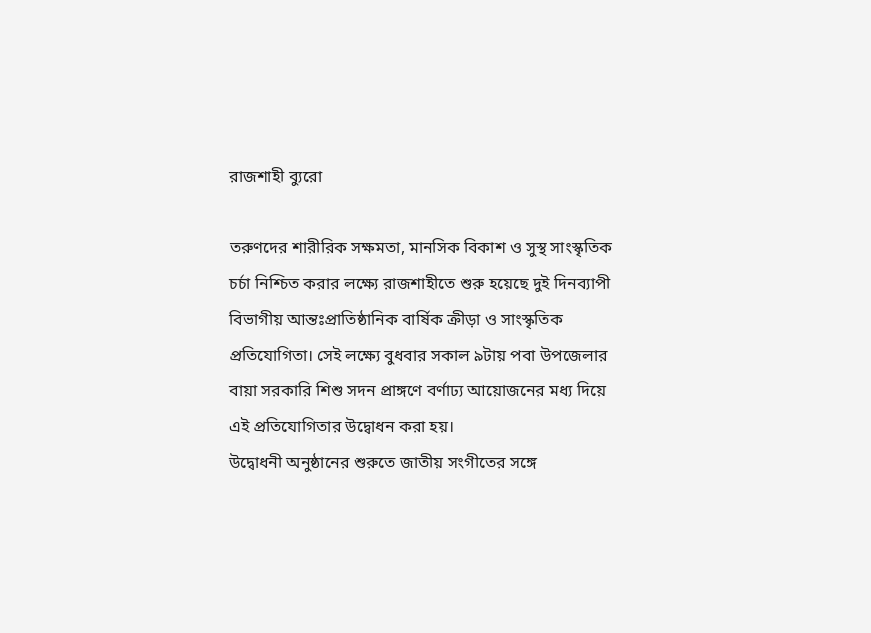রাজশাহী ব্যুরো

তরুণদের শারীরিক সক্ষমতা, মানসিক বিকাশ ও সুস্থ সাংস্কৃতিক চর্চা নিশ্চিত করার লক্ষ্যে রাজশাহীতে শুরু হয়েছে দুই দিনব্যাপী বিভাগীয় আন্তঃপ্রাতিষ্ঠানিক বার্ষিক ক্রীড়া ও সাংস্কৃতিক প্রতিযোগিতা। সেই লক্ষ্যে বুধবার সকাল ৯টায় পবা উপজেলার বায়া সরকারি শিশু সদন প্রাঙ্গণে বর্ণাঢ্য আয়োজনের মধ্য দিয়ে এই প্রতিযোগিতার উদ্বোধন করা হয়।
উদ্বোধনী অনুষ্ঠানের শুরুতে জাতীয় সংগীতের সঙ্গে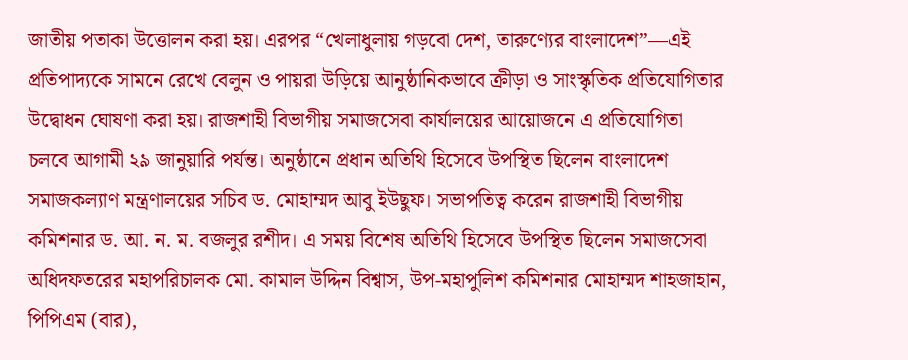জাতীয় পতাকা উত্তোলন করা হয়। এরপর “খেলাধুলায় গড়বো দেশ, তারুণ্যের বাংলাদেশ”—এই প্রতিপাদ্যকে সামনে রেখে বেলুন ও পায়রা উড়িয়ে আনুষ্ঠানিকভাবে ক্রীড়া ও সাংস্কৃতিক প্রতিযোগিতার উদ্বোধন ঘোষণা করা হয়। রাজশাহী বিভাগীয় সমাজসেবা কার্যালয়ের আয়োজনে এ প্রতিযোগিতা চলবে আগামী ২৯ জানুয়ারি পর্যন্ত। অনুষ্ঠানে প্রধান অতিথি হিসেবে উপস্থিত ছিলেন বাংলাদেশ সমাজকল্যাণ মন্ত্রণালয়ের সচিব ড. মোহাম্মদ আবু ইউছুফ। সভাপতিত্ব করেন রাজশাহী বিভাগীয় কমিশনার ড. আ. ন. ম. বজলুর রশীদ। এ সময় বিশেষ অতিথি হিসেবে উপস্থিত ছিলেন সমাজসেবা অধিদফতরের মহাপরিচালক মো. কামাল উদ্দিন বিশ্বাস, উপ-মহাপুলিশ কমিশনার মোহাম্মদ শাহজাহান, পিপিএম (বার),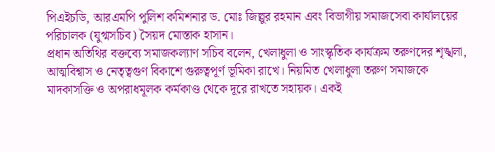পিএইচডি, আরএমপি পুলিশ কমিশনার ড. মোঃ জিল্লুর রহমান এবং বিভাগীয় সমাজসেবা কার্যালয়ের পরিচালক (যুগ্মসচিব) সৈয়দ মোস্তাক হাসান।
প্রধান অতিথির বক্তব্যে সমাজকল্যাণ সচিব বলেন, খেলাধুলা ও সাংস্কৃতিক কার্যক্রম তরুণদের শৃঙ্খলা, আত্মবিশ্বাস ও নেতৃত্বগুণ বিকাশে গুরুত্বপূর্ণ ভূমিকা রাখে। নিয়মিত খেলাধুলা তরুণ সমাজকে মাদকাসক্তি ও অপরাধমূলক কর্মকাণ্ড থেকে দূরে রাখতে সহায়ক। একই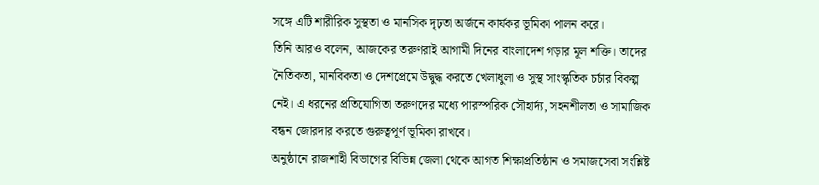সঙ্গে এটি শারীরিক সুস্থতা ও মানসিক দৃঢ়তা অর্জনে কার্যকর ভূমিকা পালন করে।
তিনি আরও বলেন, আজকের তরুণরাই আগামী দিনের বাংলাদেশ গড়ার মূল শক্তি। তাদের নৈতিকতা, মানবিকতা ও দেশপ্রেমে উদ্বুদ্ধ করতে খেলাধুলা ও সুস্থ সাংস্কৃতিক চর্চার বিকল্প নেই। এ ধরনের প্রতিযোগিতা তরুণদের মধ্যে পারস্পরিক সৌহার্দ্য, সহনশীলতা ও সামাজিক বন্ধন জোরদার করতে গুরুত্বপূর্ণ ভূমিকা রাখবে।
অনুষ্ঠানে রাজশাহী বিভাগের বিভিন্ন জেলা থেকে আগত শিক্ষাপ্রতিষ্ঠান ও সমাজসেবা সংশ্লিষ্ট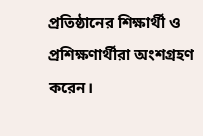প্রতিষ্ঠানের শিক্ষার্থী ও প্রশিক্ষণার্থীরা অংশগ্রহণ করেন।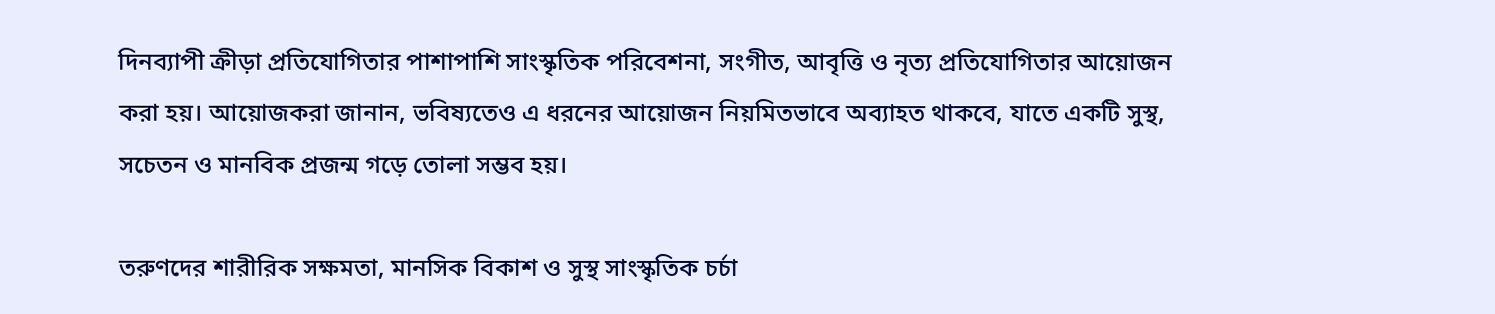দিনব্যাপী ক্রীড়া প্রতিযোগিতার পাশাপাশি সাংস্কৃতিক পরিবেশনা, সংগীত, আবৃত্তি ও নৃত্য প্রতিযোগিতার আয়োজন করা হয়। আয়োজকরা জানান, ভবিষ্যতেও এ ধরনের আয়োজন নিয়মিতভাবে অব্যাহত থাকবে, যাতে একটি সুস্থ, সচেতন ও মানবিক প্রজন্ম গড়ে তোলা সম্ভব হয়।

তরুণদের শারীরিক সক্ষমতা, মানসিক বিকাশ ও সুস্থ সাংস্কৃতিক চর্চা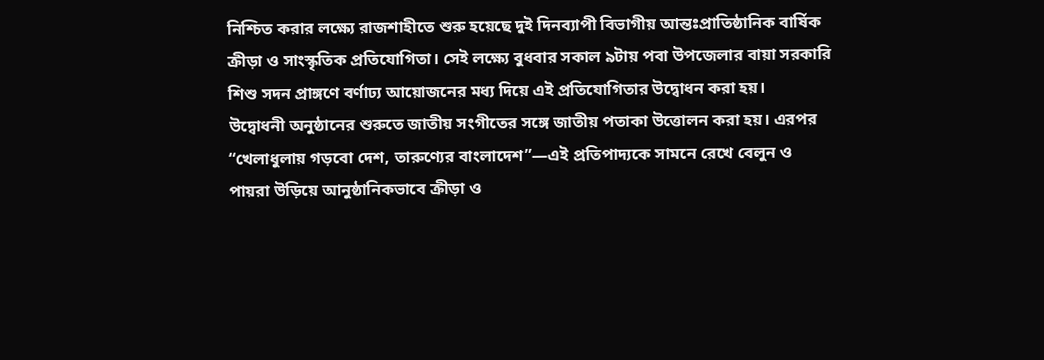নিশ্চিত করার লক্ষ্যে রাজশাহীতে শুরু হয়েছে দুই দিনব্যাপী বিভাগীয় আন্তঃপ্রাতিষ্ঠানিক বার্ষিক ক্রীড়া ও সাংস্কৃতিক প্রতিযোগিতা। সেই লক্ষ্যে বুধবার সকাল ৯টায় পবা উপজেলার বায়া সরকারি শিশু সদন প্রাঙ্গণে বর্ণাঢ্য আয়োজনের মধ্য দিয়ে এই প্রতিযোগিতার উদ্বোধন করা হয়।
উদ্বোধনী অনুষ্ঠানের শুরুতে জাতীয় সংগীতের সঙ্গে জাতীয় পতাকা উত্তোলন করা হয়। এরপর “খেলাধুলায় গড়বো দেশ, তারুণ্যের বাংলাদেশ”—এই প্রতিপাদ্যকে সামনে রেখে বেলুন ও পায়রা উড়িয়ে আনুষ্ঠানিকভাবে ক্রীড়া ও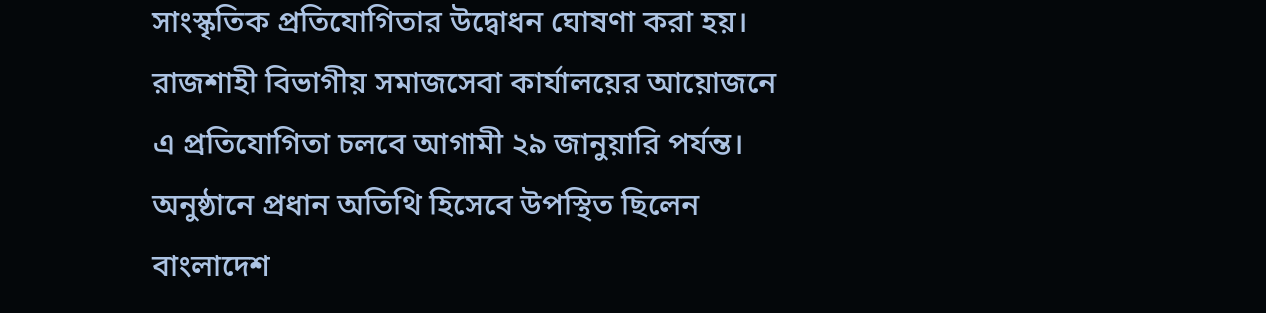সাংস্কৃতিক প্রতিযোগিতার উদ্বোধন ঘোষণা করা হয়। রাজশাহী বিভাগীয় সমাজসেবা কার্যালয়ের আয়োজনে এ প্রতিযোগিতা চলবে আগামী ২৯ জানুয়ারি পর্যন্ত। অনুষ্ঠানে প্রধান অতিথি হিসেবে উপস্থিত ছিলেন বাংলাদেশ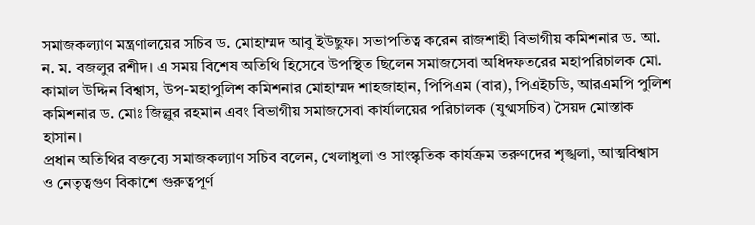সমাজকল্যাণ মন্ত্রণালয়ের সচিব ড. মোহাম্মদ আবু ইউছুফ। সভাপতিত্ব করেন রাজশাহী বিভাগীয় কমিশনার ড. আ. ন. ম. বজলুর রশীদ। এ সময় বিশেষ অতিথি হিসেবে উপস্থিত ছিলেন সমাজসেবা অধিদফতরের মহাপরিচালক মো. কামাল উদ্দিন বিশ্বাস, উপ-মহাপুলিশ কমিশনার মোহাম্মদ শাহজাহান, পিপিএম (বার), পিএইচডি, আরএমপি পুলিশ কমিশনার ড. মোঃ জিল্লুর রহমান এবং বিভাগীয় সমাজসেবা কার্যালয়ের পরিচালক (যুগ্মসচিব) সৈয়দ মোস্তাক হাসান।
প্রধান অতিথির বক্তব্যে সমাজকল্যাণ সচিব বলেন, খেলাধুলা ও সাংস্কৃতিক কার্যক্রম তরুণদের শৃঙ্খলা, আত্মবিশ্বাস ও নেতৃত্বগুণ বিকাশে গুরুত্বপূর্ণ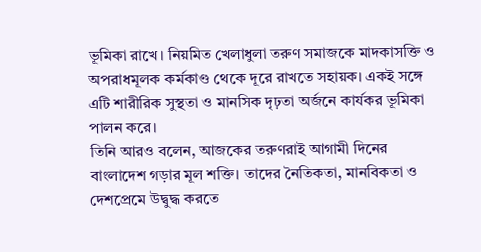ভূমিকা রাখে। নিয়মিত খেলাধুলা তরুণ সমাজকে মাদকাসক্তি ও অপরাধমূলক কর্মকাণ্ড থেকে দূরে রাখতে সহায়ক। একই সঙ্গে এটি শারীরিক সুস্থতা ও মানসিক দৃঢ়তা অর্জনে কার্যকর ভূমিকা পালন করে।
তিনি আরও বলেন, আজকের তরুণরাই আগামী দিনের বাংলাদেশ গড়ার মূল শক্তি। তাদের নৈতিকতা, মানবিকতা ও দেশপ্রেমে উদ্বুদ্ধ করতে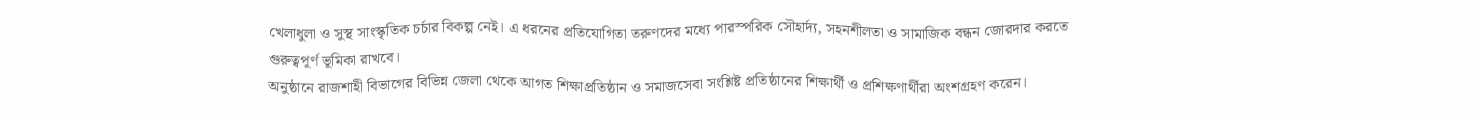খেলাধুলা ও সুস্থ সাংস্কৃতিক চর্চার বিকল্প নেই। এ ধরনের প্রতিযোগিতা তরুণদের মধ্যে পারস্পরিক সৌহার্দ্য, সহনশীলতা ও সামাজিক বন্ধন জোরদার করতে গুরুত্বপূর্ণ ভূমিকা রাখবে।
অনুষ্ঠানে রাজশাহী বিভাগের বিভিন্ন জেলা থেকে আগত শিক্ষাপ্রতিষ্ঠান ও সমাজসেবা সংশ্লিষ্ট প্রতিষ্ঠানের শিক্ষার্থী ও প্রশিক্ষণার্থীরা অংশগ্রহণ করেন।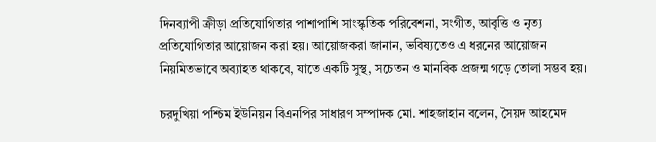দিনব্যাপী ক্রীড়া প্রতিযোগিতার পাশাপাশি সাংস্কৃতিক পরিবেশনা, সংগীত, আবৃত্তি ও নৃত্য প্রতিযোগিতার আয়োজন করা হয়। আয়োজকরা জানান, ভবিষ্যতেও এ ধরনের আয়োজন নিয়মিতভাবে অব্যাহত থাকবে, যাতে একটি সুস্থ, সচেতন ও মানবিক প্রজন্ম গড়ে তোলা সম্ভব হয়।

চরদুখিয়া পশ্চিম ইউনিয়ন বিএনপির সাধারণ সম্পাদক মো. শাহজাহান বলেন, সৈয়দ আহমেদ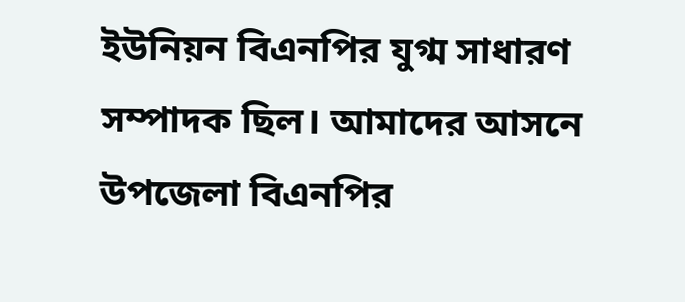ইউনিয়ন বিএনপির যুগ্ম সাধারণ সম্পাদক ছিল। আমাদের আসনে উপজেলা বিএনপির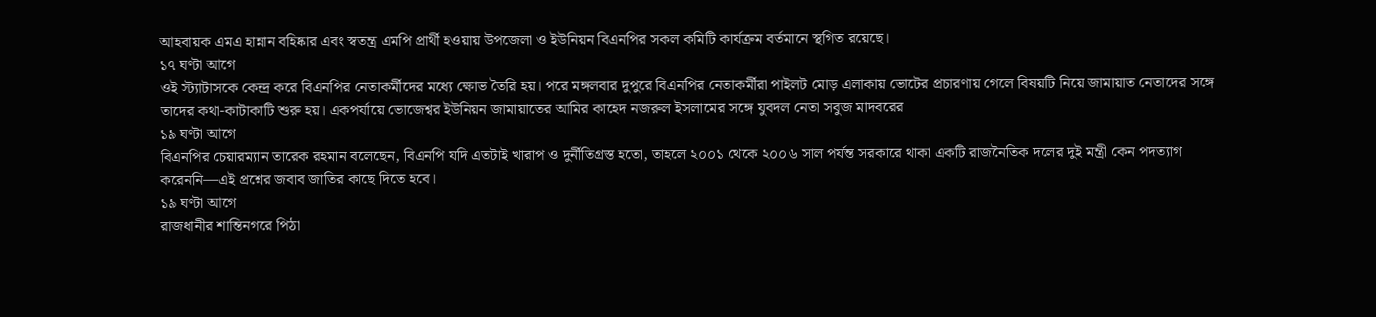আহবায়ক এমএ হান্নান বহিষ্কার এবং স্বতন্ত্র এমপি প্রার্থী হওয়ায় উপজেলা ও ইউনিয়ন বিএনপির সকল কমিটি কার্যক্রম বর্তমানে স্থগিত রয়েছে।
১৭ ঘণ্টা আগে
ওই স্ট্যাটাসকে কেন্দ্র করে বিএনপির নেতাকর্মীদের মধ্যে ক্ষোভ তৈরি হয়। পরে মঙ্গলবার দুপুরে বিএনপির নেতাকর্মীরা পাইলট মোড় এলাকায় ভোটের প্রচারণায় গেলে বিষয়টি নিয়ে জামায়াত নেতাদের সঙ্গে তাদের কথা-কাটাকাটি শুরু হয়। একপর্যায়ে ভোজেশ্বর ইউনিয়ন জামায়াতের আমির কাহেদ নজরুল ইসলামের সঙ্গে যুবদল নেতা সবুজ মাদবরের
১৯ ঘণ্টা আগে
বিএনপির চেয়ারম্যান তারেক রহমান বলেছেন, বিএনপি যদি এতটাই খারাপ ও দুর্নীতিগ্রস্ত হতো, তাহলে ২০০১ থেকে ২০০৬ সাল পর্যন্ত সরকারে থাকা একটি রাজনৈতিক দলের দুই মন্ত্রী কেন পদত্যাগ করেননি—এই প্রশ্নের জবাব জাতির কাছে দিতে হবে।
১৯ ঘণ্টা আগে
রাজধানীর শান্তিনগরে পিঠা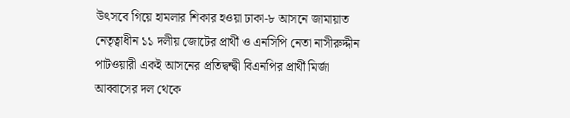উৎসবে গিয়ে হামলার শিকার হওয়া ঢাকা-৮ আসনে জামায়াত নেতৃত্বাধীন ১১ দলীয় জোটের প্রার্থী ও এনসিপি নেতা নাসীরুদ্দীন পাটওয়ারী একই আসনের প্রতিদ্বন্দ্বী বিএনপির প্রার্থী মির্জা আব্বাসের দল থেকে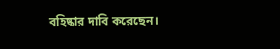বহিষ্কার দাবি করেছেন।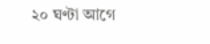২০ ঘণ্টা আগে